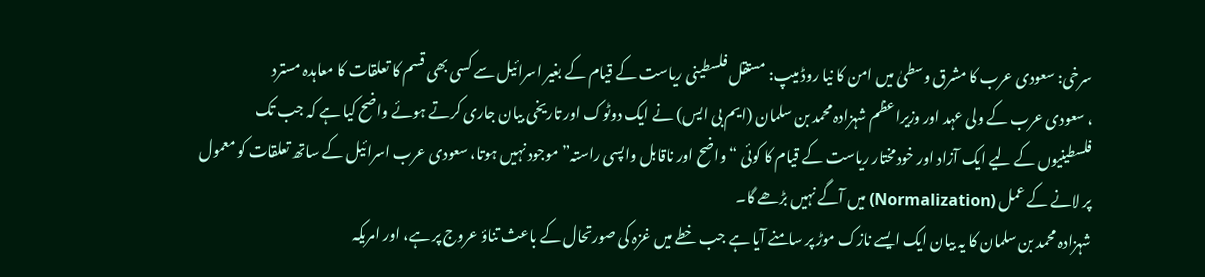سرخی: سعودی عرب کا مشرق وسطیٰ میں امن کا نیا روڈ میپ: مستقل فلسطینی ریاست کے قیام کے بغیر اسرائیل سے کسی بھی قسم کا تعلقات کا معاہدہ مسترد
، سعودی عرب کے ولی عہد اور وزیراعظم شہزادہ محمد بن سلمان (ایم بی ایس) نے ایک دوٹوک اور تاریخی بیان جاری کرتے ہوئے واضح کیا ہے کہ جب تک فلسطینیوں کے لیے ایک آزاد اور خودمختار ریاست کے قیام کا کوئی “واضح اور ناقابل واپسی راستہ” موجود نہیں ہوتا، سعودی عرب اسرائیل کے ساتھ تعلقات کو معمول پر لانے کے عمل (Normalization) میں آگے نہیں بڑھے گا۔
شہزادہ محمد بن سلمان کا یہ بیان ایک ایسے نازک موڑ پر سامنے آیا ہے جب خطے میں غزہ کی صورتحال کے باعث تناؤ عروج پر ہے، اور امریکہ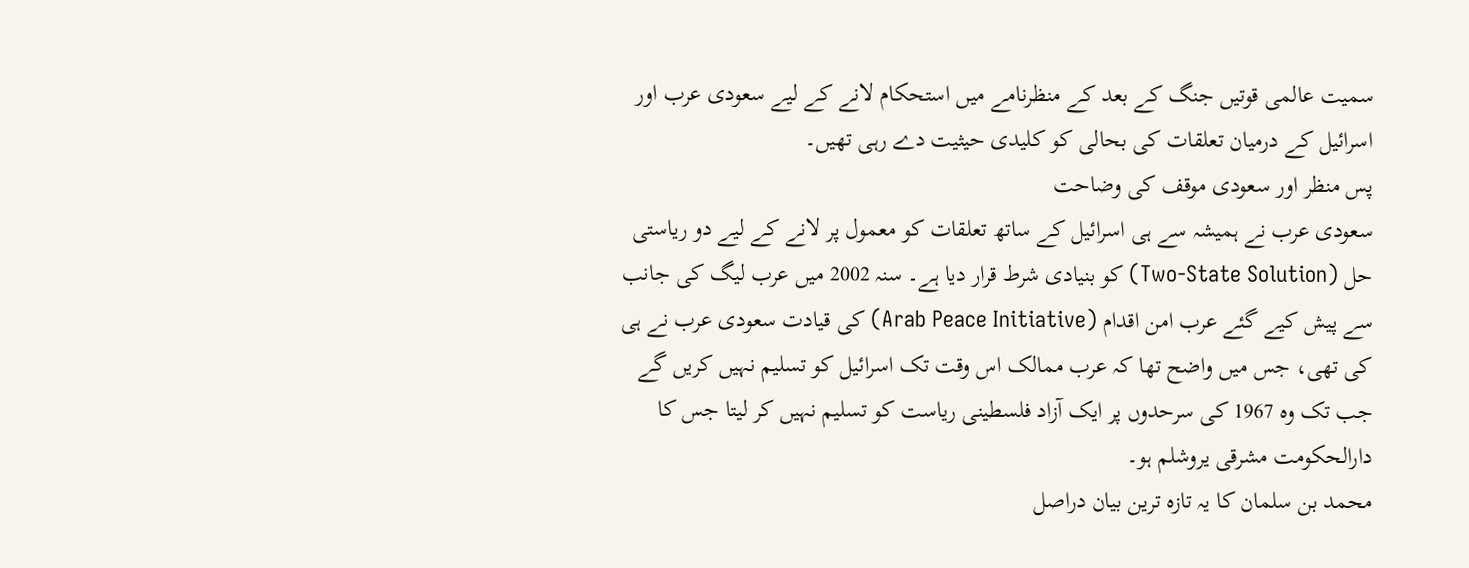سمیت عالمی قوتیں جنگ کے بعد کے منظرنامے میں استحکام لانے کے لیے سعودی عرب اور اسرائیل کے درمیان تعلقات کی بحالی کو کلیدی حیثیت دے رہی تھیں۔
پس منظر اور سعودی موقف کی وضاحت
سعودی عرب نے ہمیشہ سے ہی اسرائیل کے ساتھ تعلقات کو معمول پر لانے کے لیے دو ریاستی حل (Two-State Solution) کو بنیادی شرط قرار دیا ہے۔ سنہ 2002 میں عرب لیگ کی جانب سے پیش کیے گئے عرب امن اقدام (Arab Peace Initiative) کی قیادت سعودی عرب نے ہی کی تھی، جس میں واضح تھا کہ عرب ممالک اس وقت تک اسرائیل کو تسلیم نہیں کریں گے جب تک وہ 1967 کی سرحدوں پر ایک آزاد فلسطینی ریاست کو تسلیم نہیں کر لیتا جس کا دارالحکومت مشرقی یروشلم ہو۔
محمد بن سلمان کا یہ تازہ ترین بیان دراصل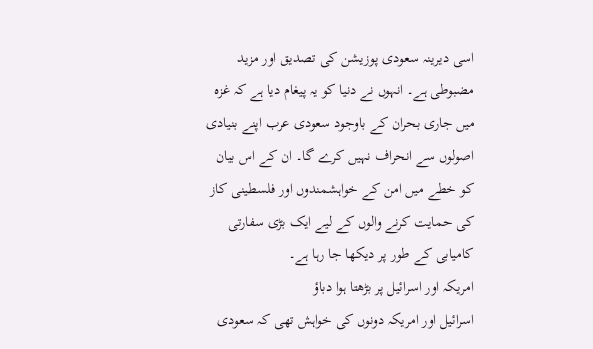اسی دیرینہ سعودی پوزیشن کی تصدیق اور مزید مضبوطی ہے۔ انہوں نے دنیا کو یہ پیغام دیا ہے کہ غزہ میں جاری بحران کے باوجود سعودی عرب اپنے بنیادی اصولوں سے انحراف نہیں کرے گا۔ ان کے اس بیان کو خطے میں امن کے خواہشمندوں اور فلسطینی کاز کی حمایت کرنے والوں کے لیے ایک بڑی سفارتی کامیابی کے طور پر دیکھا جا رہا ہے۔
امریکہ اور اسرائیل پر بڑھتا ہوا دباؤ
اسرائیل اور امریکہ دونوں کی خواہش تھی کہ سعودی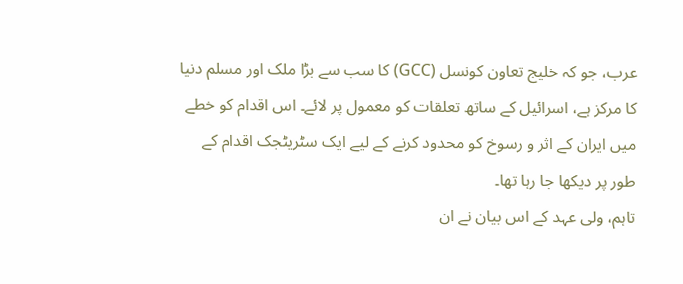عرب، جو کہ خلیج تعاون کونسل (GCC) کا سب سے بڑا ملک اور مسلم دنیا کا مرکز ہے، اسرائیل کے ساتھ تعلقات کو معمول پر لائے۔ اس اقدام کو خطے میں ایران کے اثر و رسوخ کو محدود کرنے کے لیے ایک سٹریٹجک اقدام کے طور پر دیکھا جا رہا تھا۔
تاہم، ولی عہد کے اس بیان نے ان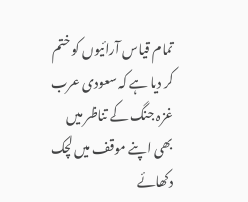تمام قیاس آرائیوں کو ختم کر دیا ہے کہ سعودی عرب غزہ جنگ کے تناظر میں بھی اپنے موقف میں لچک دکھائے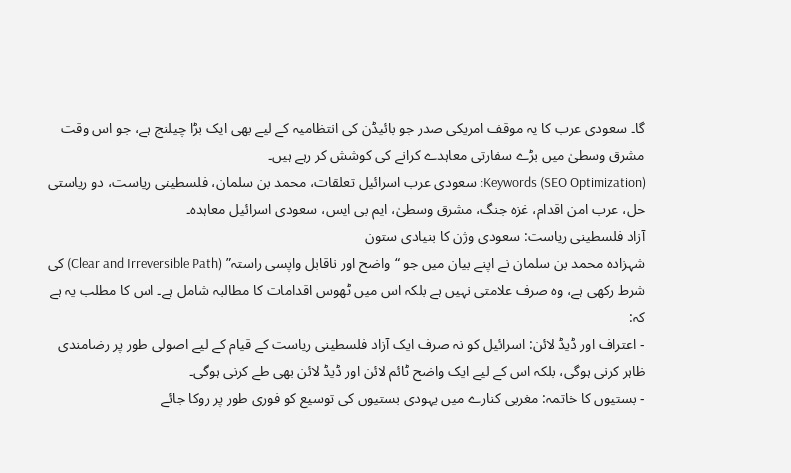گا۔ سعودی عرب کا یہ موقف امریکی صدر جو بائیڈن کی انتظامیہ کے لیے بھی ایک بڑا چیلنج ہے، جو اس وقت مشرق وسطیٰ میں بڑے سفارتی معاہدے کرانے کی کوشش کر رہے ہیں۔
Keywords (SEO Optimization): سعودی عرب اسرائیل تعلقات، محمد بن سلمان، فلسطینی ریاست، دو ریاستی حل، عرب امن اقدام، غزہ جنگ، مشرق وسطیٰ، ایم بی ایس، سعودی اسرائیل معاہدہ۔
آزاد فلسطینی ریاست: سعودی وژن کا بنیادی ستون
شہزادہ محمد بن سلمان نے اپنے بیان میں جو “واضح اور ناقابل واپسی راستہ” (Clear and Irreversible Path) کی شرط رکھی ہے، وہ صرف علامتی نہیں ہے بلکہ اس میں ٹھوس اقدامات کا مطالبہ شامل ہے۔ اس کا مطلب یہ ہے کہ:
- اعتراف اور ڈیڈ لائن: اسرائیل کو نہ صرف ایک آزاد فلسطینی ریاست کے قیام کے لیے اصولی طور پر رضامندی ظاہر کرنی ہوگی، بلکہ اس کے لیے ایک واضح ٹائم لائن اور ڈیڈ لائن بھی طے کرنی ہوگی۔
- بستیوں کا خاتمہ: مغربی کنارے میں یہودی بستیوں کی توسیع کو فوری طور پر روکا جائے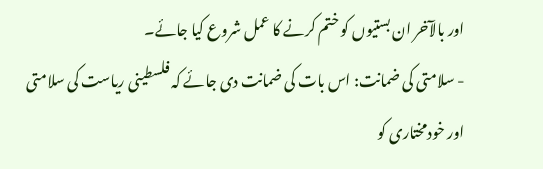اور بالآخر ان بستیوں کو ختم کرنے کا عمل شروع کیا جائے۔
- سلامتی کی ضمانت: اس بات کی ضمانت دی جائے کہ فلسطینی ریاست کی سلامتی اور خودمختاری کو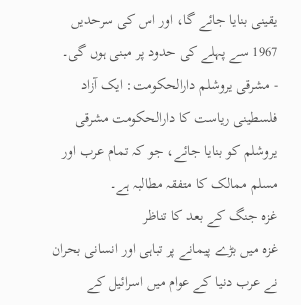یقینی بنایا جائے گا، اور اس کی سرحدیں 1967 سے پہلے کی حدود پر مبنی ہوں گی۔
- مشرقی یروشلم دارالحکومت: ایک آزاد فلسطینی ریاست کا دارالحکومت مشرقی یروشلم کو بنایا جائے، جو کہ تمام عرب اور مسلم ممالک کا متفقہ مطالبہ ہے۔
غزہ جنگ کے بعد کا تناظر
غزہ میں بڑے پیمانے پر تباہی اور انسانی بحران نے عرب دنیا کے عوام میں اسرائیل کے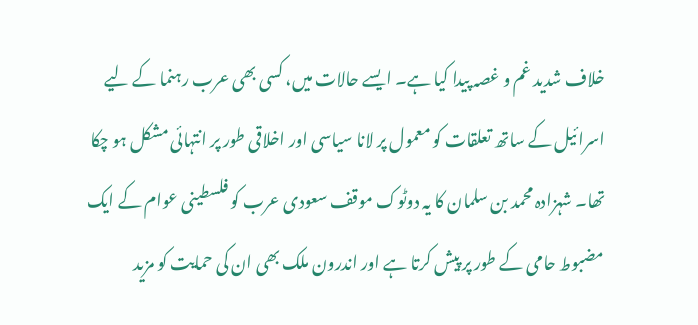خلاف شدید غم و غصہ پیدا کیا ہے۔ ایسے حالات میں، کسی بھی عرب رہنما کے لیے اسرائیل کے ساتھ تعلقات کو معمول پر لانا سیاسی اور اخلاقی طور پر انتہائی مشکل ہو چکا تھا۔ شہزادہ محمد بن سلمان کا یہ دوٹوک موقف سعودی عرب کو فلسطینی عوام کے ایک مضبوط حامی کے طور پر پیش کرتا ہے اور اندرون ملک بھی ان کی حمایت کو مزید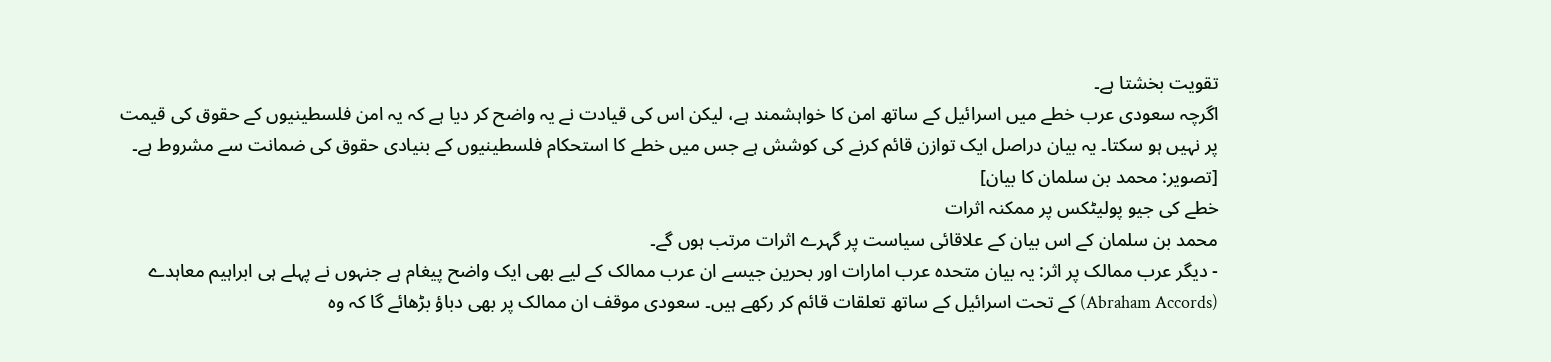تقویت بخشتا ہے۔
اگرچہ سعودی عرب خطے میں اسرائیل کے ساتھ امن کا خواہشمند ہے، لیکن اس کی قیادت نے یہ واضح کر دیا ہے کہ یہ امن فلسطینیوں کے حقوق کی قیمت پر نہیں ہو سکتا۔ یہ بیان دراصل ایک توازن قائم کرنے کی کوشش ہے جس میں خطے کا استحکام فلسطینیوں کے بنیادی حقوق کی ضمانت سے مشروط ہے۔ [تصویر: محمد بن سلمان کا بیان]
خطے کی جیو پولیٹکس پر ممکنہ اثرات
محمد بن سلمان کے اس بیان کے علاقائی سیاست پر گہرے اثرات مرتب ہوں گے۔
- دیگر عرب ممالک پر اثر: یہ بیان متحدہ عرب امارات اور بحرین جیسے ان عرب ممالک کے لیے بھی ایک واضح پیغام ہے جنہوں نے پہلے ہی ابراہیم معاہدے (Abraham Accords) کے تحت اسرائیل کے ساتھ تعلقات قائم کر رکھے ہیں۔ سعودی موقف ان ممالک پر بھی دباؤ بڑھائے گا کہ وہ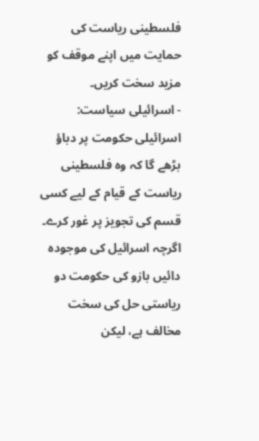فلسطینی ریاست کی حمایت میں اپنے موقف کو مزید سخت کریں۔
- اسرائیلی سیاست: اسرائیلی حکومت پر دباؤ بڑھے گا کہ وہ فلسطینی ریاست کے قیام کے لیے کسی قسم کی تجویز پر غور کرے۔ اگرچہ اسرائیل کی موجودہ دائیں بازو کی حکومت دو ریاستی حل کی سخت مخالف ہے، لیکن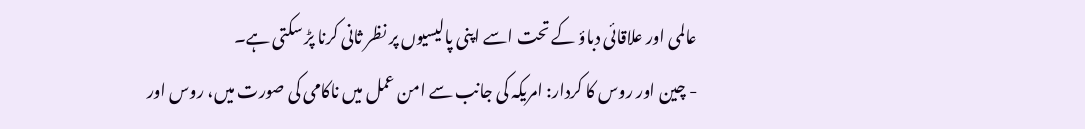عالمی اور علاقائی دباؤ کے تحت اسے اپنی پالیسیوں پر نظر ثانی کرنا پڑ سکتی ہے۔
- چین اور روس کا کردار: امریکہ کی جانب سے امن عمل میں ناکامی کی صورت میں، روس اور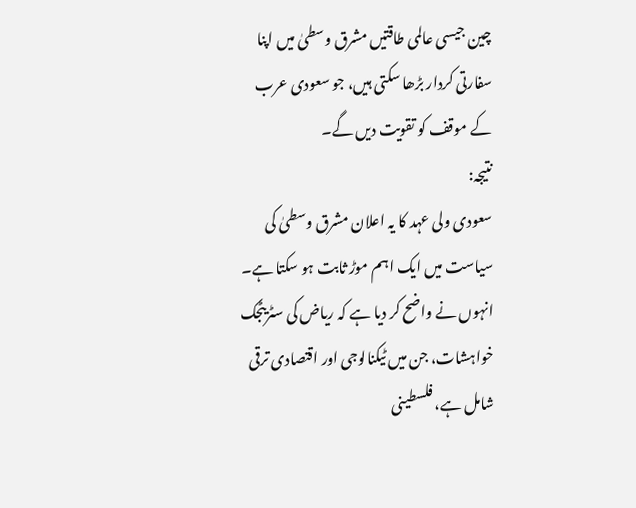چین جیسی عالمی طاقتیں مشرق وسطیٰ میں اپنا سفارتی کردار بڑھا سکتی ہیں، جو سعودی عرب کے موقف کو تقویت دیں گے۔
نتیجہ:
سعودی ولی عہد کا یہ اعلان مشرق وسطیٰ کی سیاست میں ایک اہم موڑ ثابت ہو سکتا ہے۔ انہوں نے واضح کر دیا ہے کہ ریاض کی سٹریٹجک خواہشات، جن میں ٹیکنالوجی اور اقتصادی ترقی شامل ہے، فلسطینی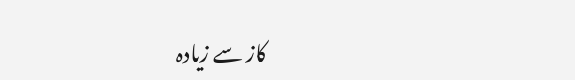کاز سے زیادہ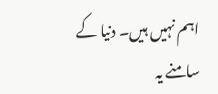اہم نہیں ہیں۔ دنیا کے سامنے یہ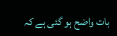بات واضح ہو گئی ہے کہ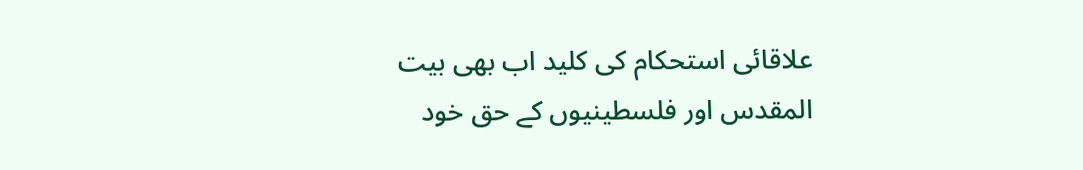علاقائی استحکام کی کلید اب بھی بیت المقدس اور فلسطینیوں کے حق خود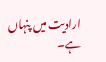ارادیت میں پنہاں ہے۔